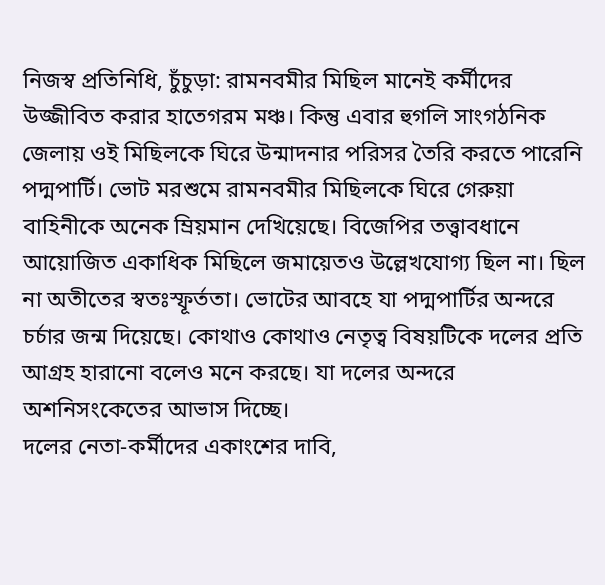নিজস্ব প্রতিনিধি, চুঁচুড়া: রামনবমীর মিছিল মানেই কর্মীদের উজ্জীবিত করার হাতেগরম মঞ্চ। কিন্তু এবার হুগলি সাংগঠনিক জেলায় ওই মিছিলকে ঘিরে উন্মাদনার পরিসর তৈরি করতে পারেনি পদ্মপার্টি। ভোট মরশুমে রামনবমীর মিছিলকে ঘিরে গেরুয়া বাহিনীকে অনেক ম্রিয়মান দেখিয়েছে। বিজেপির তত্ত্বাবধানে আয়োজিত একাধিক মিছিলে জমায়েতও উল্লেখযোগ্য ছিল না। ছিল না অতীতের স্বতঃস্ফূর্ততা। ভোটের আবহে যা পদ্মপার্টির অন্দরে চর্চার জন্ম দিয়েছে। কোথাও কোথাও নেতৃত্ব বিষয়টিকে দলের প্রতি আগ্রহ হারানো বলেও মনে করছে। যা দলের অন্দরে অশনিসংকেতের আভাস দিচ্ছে।
দলের নেতা-কর্মীদের একাংশের দাবি,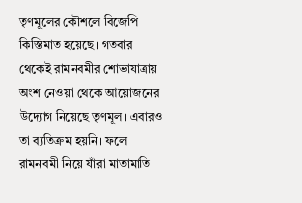তৃণমূলের কৌশলে বিজেপি কিস্তিমাত হয়েছে। গতবার থেকেই রামনবমীর শোভাযাত্রায় অংশ নেওয়া থেকে আয়োজনের উদ্যোগ নিয়েছে তৃণমূল। এবারও তা ব্যতিক্রম হয়নি। ফলে রামনবমী নিয়ে যাঁরা মাতামাতি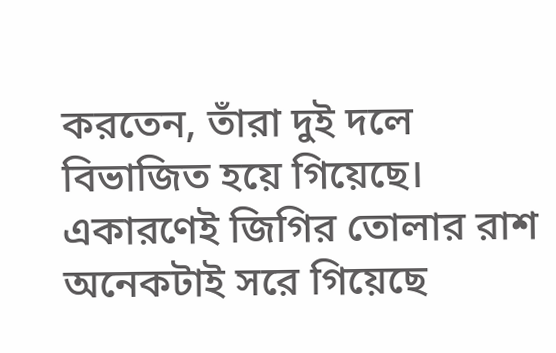করতেন, তাঁরা দুই দলে বিভাজিত হয়ে গিয়েছে। একারণেই জিগির তোলার রাশ অনেকটাই সরে গিয়েছে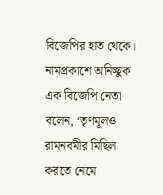বিজেপির হাত থেকে। নামপ্রকাশে অনিচ্ছুক এক বিজেপি নেতা বলেন, ‘তৃণমূলও রামনবমীর মিছিল করতে নেমে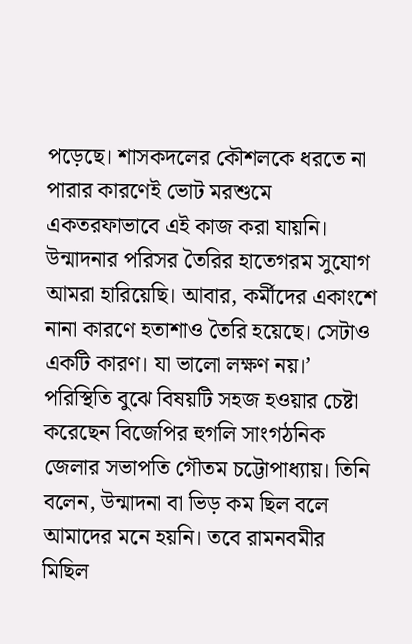পড়েছে। শাসকদলের কৌশলকে ধরতে না পারার কারণেই ভোট মরশুমে একতরফাভাবে এই কাজ করা যায়নি। উন্মাদনার পরিসর তৈরির হাতেগরম সুযোগ আমরা হারিয়েছি। আবার, কর্মীদের একাংশে নানা কারণে হতাশাও তৈরি হয়েছে। সেটাও একটি কারণ। যা ভালো লক্ষণ নয়।’
পরিস্থিতি বুঝে বিষয়টি সহজ হওয়ার চেষ্টা করেছেন বিজেপির হুগলি সাংগঠনিক জেলার সভাপতি গৌতম চট্টোপাধ্যায়। তিনি বলেন, উন্মাদনা বা ভিড় কম ছিল বলে আমাদের মনে হয়নি। তবে রামনবমীর মিছিল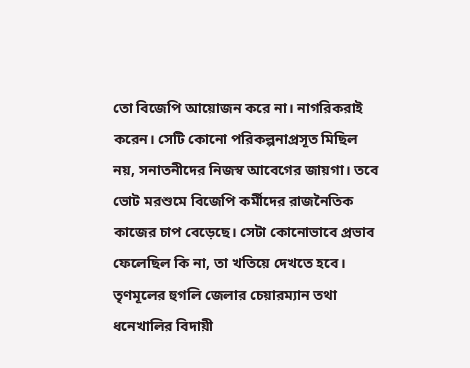তো বিজেপি আয়োজন করে না। নাগরিকরাই করেন। সেটি কোনো পরিকল্পনাপ্রসূত মিছিল নয়, সনাতনীদের নিজস্ব আবেগের জায়গা। তবে ভোট মরশুমে বিজেপি কর্মীদের রাজনৈতিক কাজের চাপ বেড়েছে। সেটা কোনোভাবে প্রভাব ফেলেছিল কি না, তা খতিয়ে দেখতে হবে।
তৃণমূলের হুগলি জেলার চেয়ারম্যান তথা ধনেখালির বিদায়ী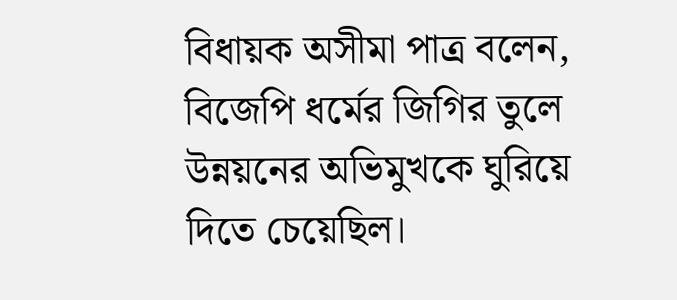বিধায়ক অসীমা পাত্র বলেন, বিজেপি ধর্মের জিগির তুলে উন্নয়নের অভিমুখকে ঘুরিয়ে দিতে চেয়েছিল।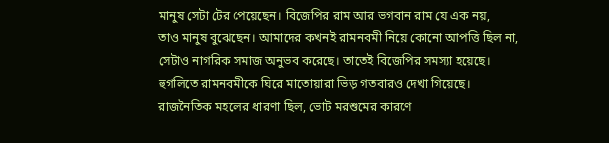মানুষ সেটা টের পেয়েছেন। বিজেপির রাম আর ভগবান রাম যে এক নয়,
তাও মানুষ বুঝেছেন। আমাদের কখনই রামনবমী নিয়ে কোনো আপত্তি ছিল না, সেটাও নাগরিক সমাজ অনুভব করেছে। তাতেই বিজেপির সমস্যা হয়েছে।
হুগলিতে রামনবমীকে ঘিরে মাতোয়ারা ভিড় গতবারও দেখা গিয়েছে। রাজনৈতিক মহলের ধারণা ছিল, ভোট মরশুমের কারণে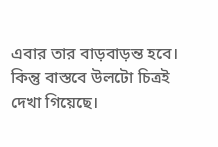এবার তার বাড়বাড়ন্ত হবে। কিন্তু বাস্তবে উলটো চিত্রই দেখা গিয়েছে।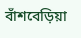বাঁশবেড়িয়া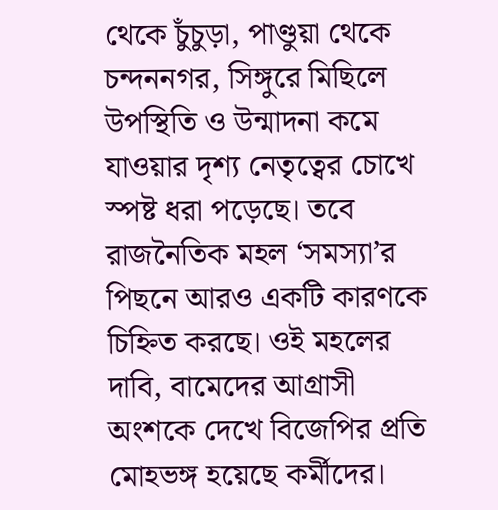থেকে চুঁচুড়া, পাণ্ডুয়া থেকে চন্দননগর, সিঙ্গুরে মিছিলে উপস্থিতি ও উন্মাদনা কমে যাওয়ার দৃশ্য নেতৃত্বের চোখে স্পষ্ট ধরা পড়েছে। তবে রাজনৈতিক মহল ‘সমস্যা’র পিছনে আরও একটি কারণকে চিহ্নিত করছে। ওই মহলের দাবি, বামেদের আগ্রাসী অংশকে দেখে বিজেপির প্রতি মোহভঙ্গ হয়েছে কর্মীদের।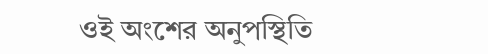ওই অংশের অনুপস্থিতি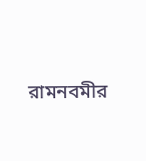রামনবমীর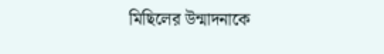মিছিলের উন্মাদনাকে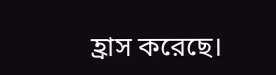হ্রাস করেছে।